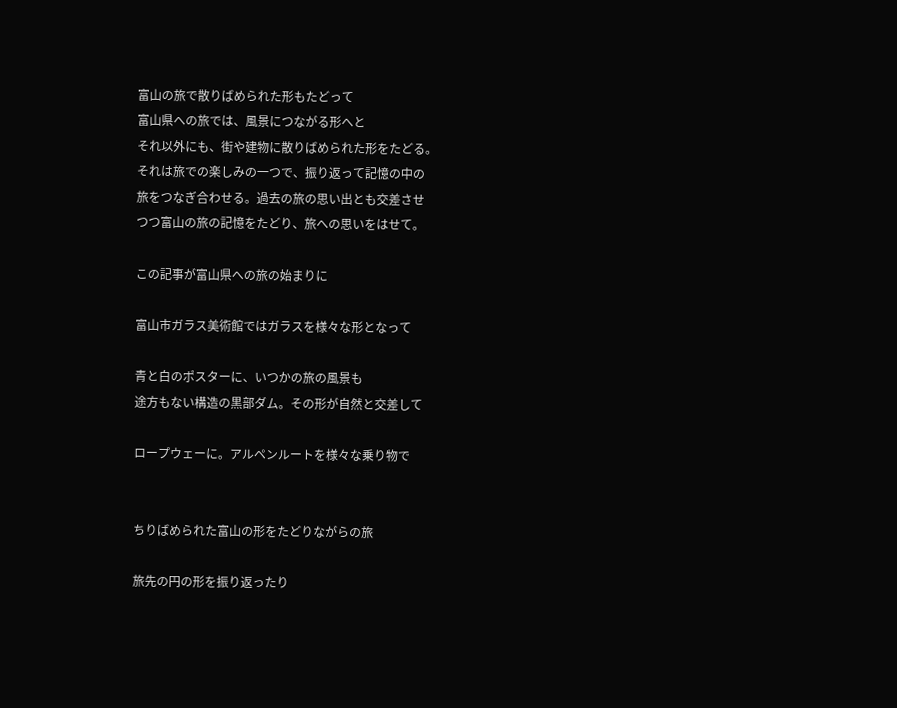富山の旅で散りばめられた形もたどって
富山県への旅では、風景につながる形へと
それ以外にも、街や建物に散りばめられた形をたどる。
それは旅での楽しみの一つで、振り返って記憶の中の
旅をつなぎ合わせる。過去の旅の思い出とも交差させ
つつ富山の旅の記憶をたどり、旅への思いをはせて。

この記事が富山県への旅の始まりに

富山市ガラス美術館ではガラスを様々な形となって

青と白のポスターに、いつかの旅の風景も
途方もない構造の黒部ダム。その形が自然と交差して

ロープウェーに。アルペンルートを様々な乗り物で


ちりばめられた富山の形をたどりながらの旅

旅先の円の形を振り返ったり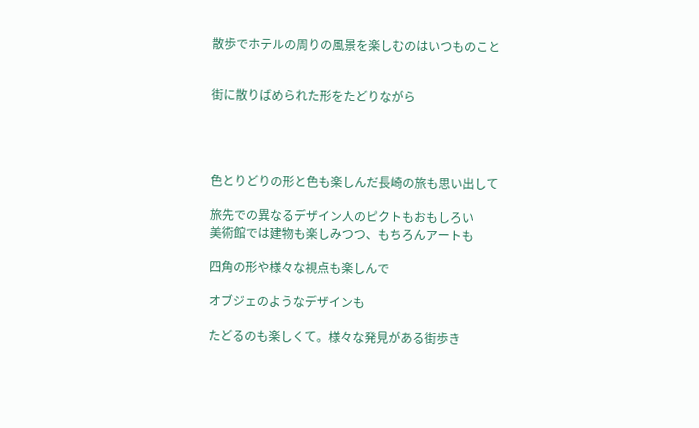散歩でホテルの周りの風景を楽しむのはいつものこと


街に散りばめられた形をたどりながら




色とりどりの形と色も楽しんだ長崎の旅も思い出して

旅先での異なるデザイン人のピクトもおもしろい
美術館では建物も楽しみつつ、もちろんアートも

四角の形や様々な視点も楽しんで

オブジェのようなデザインも

たどるのも楽しくて。様々な発見がある街歩き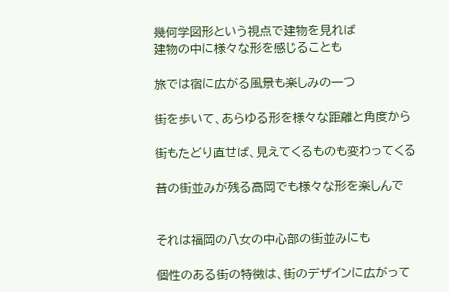幾何学図形という視点で建物を見れば
建物の中に様々な形を感じることも

旅では宿に広がる風景も楽しみの一つ

街を歩いて、あらゆる形を様々な距離と角度から

街もたどり直せば、見えてくるものも変わってくる

昔の街並みが残る高岡でも様々な形を楽しんで


それは福岡の八女の中心部の街並みにも

個性のある街の特徴は、街のデザインに広がって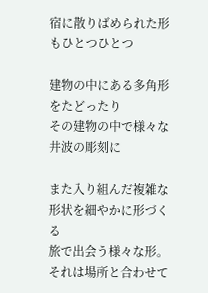宿に散りばめられた形もひとつひとつ

建物の中にある多角形をたどったり
その建物の中で様々な井波の彫刻に

また入り組んだ複雑な形状を細やかに形づくる
旅で出会う様々な形。それは場所と合わせて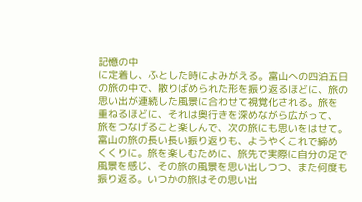記憶の中
に定着し、ふとした時によみがえる。富山への四泊五日
の旅の中で、散りばめられた形を振り返るほどに、旅の
思い出が連続した風景に合わせて視覚化される。旅を
重ねるほどに、それは奥行きを深めながら広がって、
旅をつなげること楽しんで、次の旅にも思いをはせて。
富山の旅の長い長い振り返りも、ようやくこれで締め
くくりに。旅を楽しむために、旅先で実際に自分の足で
風景を感じ、その旅の風景を思い出しつつ、また何度も
振り返る。いつかの旅はその思い出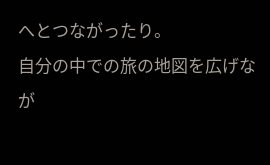へとつながったり。
自分の中での旅の地図を広げなが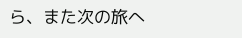ら、また次の旅へ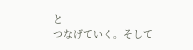と
つなげていく。そして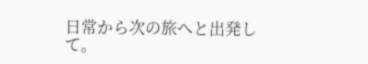日常から次の旅へと出発して。